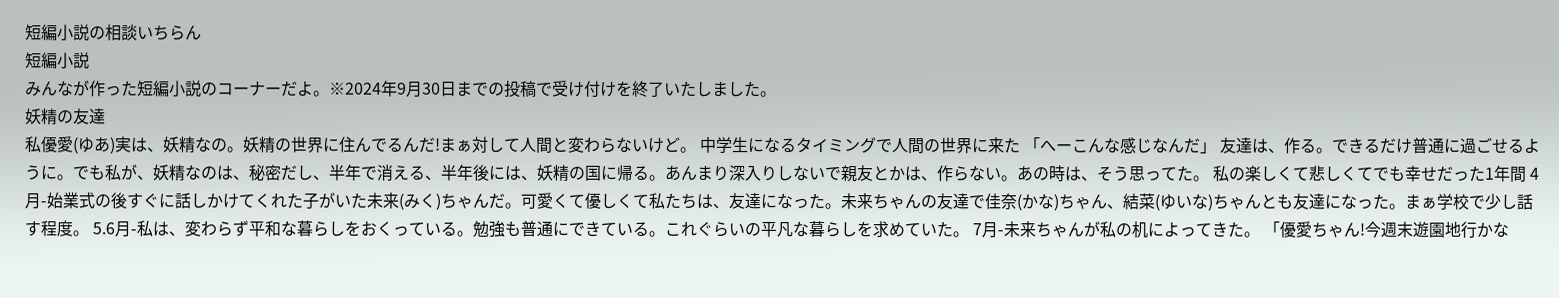短編小説の相談いちらん
短編小説
みんなが作った短編小説のコーナーだよ。※2024年9月30日までの投稿で受け付けを終了いたしました。
妖精の友達
私優愛(ゆあ)実は、妖精なの。妖精の世界に住んでるんだ!まぁ対して人間と変わらないけど。 中学生になるタイミングで人間の世界に来た 「へーこんな感じなんだ」 友達は、作る。できるだけ普通に過ごせるように。でも私が、妖精なのは、秘密だし、半年で消える、半年後には、妖精の国に帰る。あんまり深入りしないで親友とかは、作らない。あの時は、そう思ってた。 私の楽しくて悲しくてでも幸せだった1年間 4月-始業式の後すぐに話しかけてくれた子がいた未来(みく)ちゃんだ。可愛くて優しくて私たちは、友達になった。未来ちゃんの友達で佳奈(かな)ちゃん、結菜(ゆいな)ちゃんとも友達になった。まぁ学校で少し話す程度。 5.6月-私は、変わらず平和な暮らしをおくっている。勉強も普通にできている。これぐらいの平凡な暮らしを求めていた。 7月-未来ちゃんが私の机によってきた。 「優愛ちゃん!今週末遊園地行かな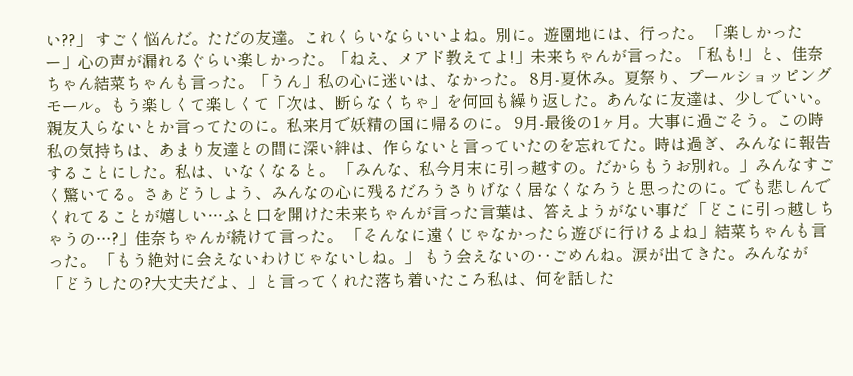い??」 すごく悩んだ。ただの友達。これくらいならいいよね。別に。遊園地には、行った。 「楽しかったー」心の声が漏れるぐらい楽しかった。「ねえ、メアド教えてよ!」未来ちゃんが言った。「私も!」と、佳奈ちゃん結菜ちゃんも言った。「うん」私の心に迷いは、なかった。 8月-夏休み。夏祭り、プールショッピングモール。もう楽しくて楽しくて「次は、断らなくちゃ」を何回も繰り返した。あんなに友達は、少しでいい。親友入らないとか言ってたのに。私来月で妖精の国に帰るのに。 9月-最後の1ヶ月。大事に過ごそう。この時私の気持ちは、あまり友達との間に深い絆は、作らないと言っていたのを忘れてた。時は過ぎ、みんなに報告することにした。私は、いなくなると。 「みんな、私今月末に引っ越すの。だからもうお別れ。」みんなすごく驚いてる。さぁどうしよう、みんなの心に残るだろうさりげなく居なくなろうと思ったのに。でも悲しんでくれてることが嬉しい…ふと口を開けた未来ちゃんが言った言葉は、答えようがない事だ 「どこに引っ越しちゃうの…?」佳奈ちゃんが続けて言った。 「そんなに遠くじゃなかったら遊びに行けるよね」結菜ちゃんも言った。 「もう絶対に会えないわけじゃないしね。」 もう会えないの‥ごめんね。涙が出てきた。みんなが「どうしたの?大丈夫だよ、」と言ってくれた落ち着いたころ私は、何を話した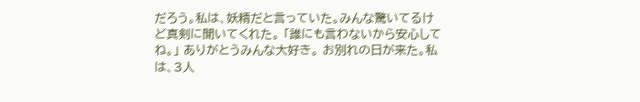だろう。私は、妖精だと言っていた。みんな驚いてるけど真剣に聞いてくれた。 「誰にも言わないから安心してね。」 ありがとうみんな大好き。 お別れの日が来た。私は、3人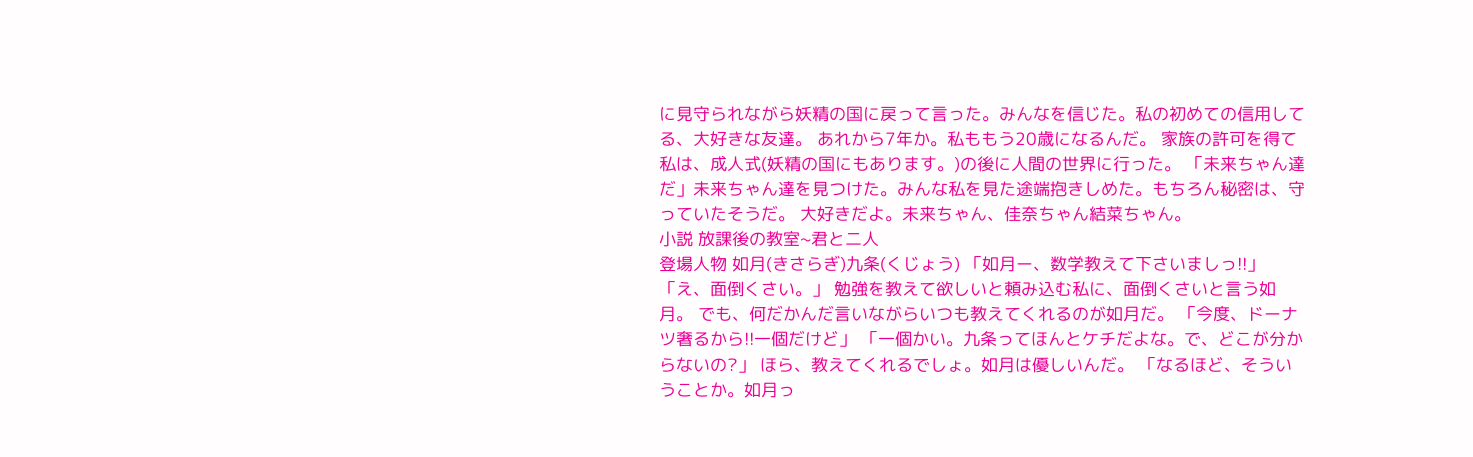に見守られながら妖精の国に戻って言った。みんなを信じた。私の初めての信用してる、大好きな友達。 あれから7年か。私ももう20歳になるんだ。 家族の許可を得て私は、成人式(妖精の国にもあります。)の後に人間の世界に行った。 「未来ちゃん達だ」未来ちゃん達を見つけた。みんな私を見た途端抱きしめた。もちろん秘密は、守っていたそうだ。 大好きだよ。未来ちゃん、佳奈ちゃん結菜ちゃん。
小説 放課後の教室~君と二人
登場人物 如月(きさらぎ)九条(くじょう) 「如月ー、数学教えて下さいましっ!!」 「え、面倒くさい。」 勉強を教えて欲しいと頼み込む私に、面倒くさいと言う如月。 でも、何だかんだ言いながらいつも教えてくれるのが如月だ。 「今度、ドーナツ奢るから!!一個だけど」 「一個かい。九条ってほんとケチだよな。で、どこが分からないの?」 ほら、教えてくれるでしょ。如月は優しいんだ。 「なるほど、そういうことか。如月っ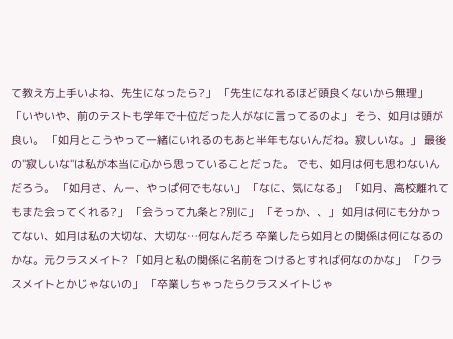て教え方上手いよね、先生になったら?」 「先生になれるほど頭良くないから無理」 「いやいや、前のテストも学年で十位だった人がなに言ってるのよ」 そう、如月は頭が良い。 「如月とこうやって一緒にいれるのもあと半年もないんだね。寂しいな。」 最後の"寂しいな"は私が本当に心から思っていることだった。 でも、如月は何も思わないんだろう。 「如月さ、んー、やっぱ何でもない」 「なに、気になる」 「如月、高校離れてもまた会ってくれる?」 「会うって九条と?別に」 「そっか、、」 如月は何にも分かってない、如月は私の大切な、大切な…何なんだろ 卒業したら如月との関係は何になるのかな。元クラスメイト? 「如月と私の関係に名前をつけるとすれば何なのかな」 「クラスメイトとかじゃないの」 「卒業しちゃったらクラスメイトじゃ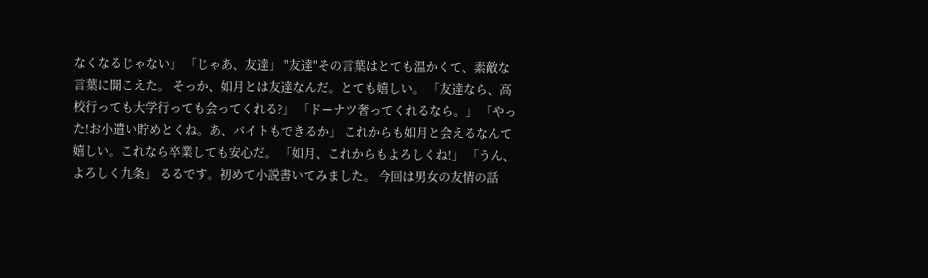なくなるじゃない」 「じゃあ、友達」 "友達"その言葉はとても温かくて、素敵な言葉に聞こえた。 そっか、如月とは友達なんだ。とても嬉しい。 「友達なら、高校行っても大学行っても会ってくれる?」 「ドーナツ奢ってくれるなら。」 「やった!お小遣い貯めとくね。あ、バイトもできるか」 これからも如月と会えるなんて嬉しい。これなら卒業しても安心だ。 「如月、これからもよろしくね!」 「うん、よろしく九条」 るるです。初めて小説書いてみました。 今回は男女の友情の話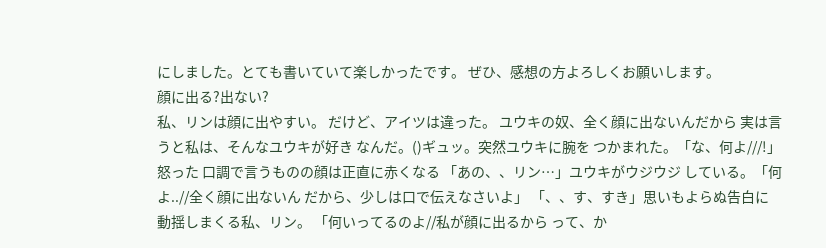にしました。とても書いていて楽しかったです。 ぜひ、感想の方よろしくお願いします。
顔に出る?出ない?
私、リンは顔に出やすい。 だけど、アイツは違った。 ユウキの奴、全く顔に出ないんだから 実は言うと私は、そんなユウキが好き なんだ。()ギュッ。突然ユウキに腕を つかまれた。「な、何よ///!」怒った 口調で言うものの顔は正直に赤くなる 「あの、、リン…」ユウキがウジウジ している。「何よ..//全く顔に出ないん だから、少しは口で伝えなさいよ」 「、、す、すき」思いもよらぬ告白に 動揺しまくる私、リン。 「何いってるのよ//私が顔に出るから って、か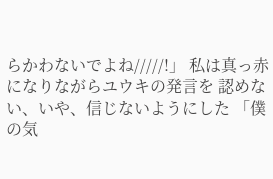らかわないでよね/////!」 私は真っ赤になりながらユウキの発言を 認めない、いや、信じないようにした 「僕の気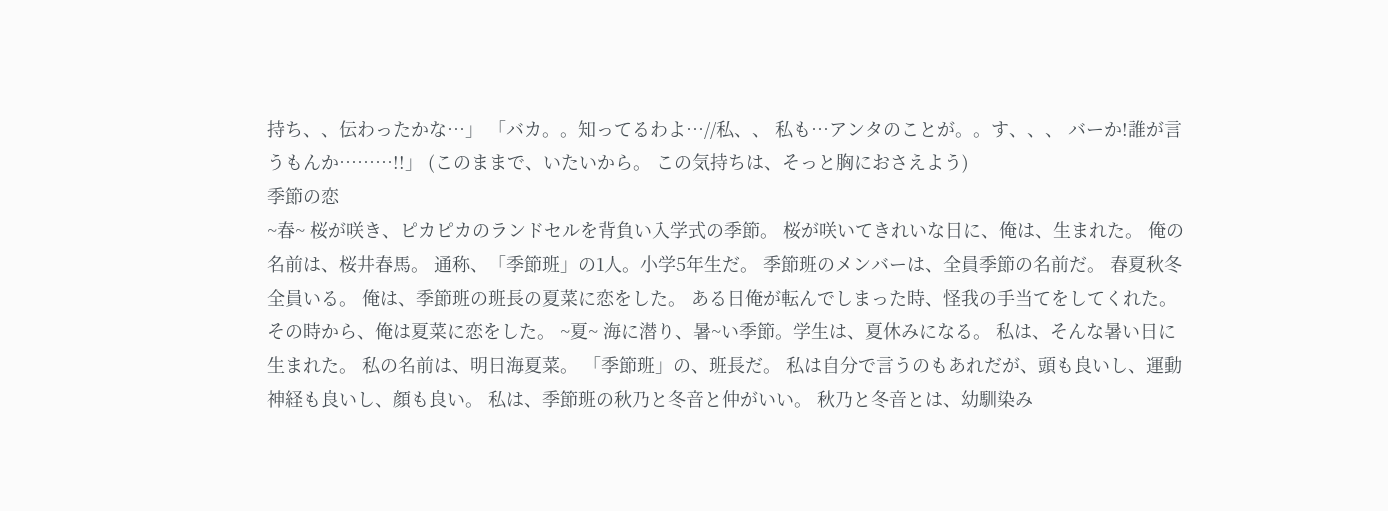持ち、、伝わったかな…」 「バカ。。知ってるわよ…//私、、 私も…アンタのことが。。す、、、 バーか!誰が言うもんか………!!」 (このままで、いたいから。 この気持ちは、そっと胸におさえよう)
季節の恋
~春~ 桜が咲き、ピカピカのランドセルを背負い入学式の季節。 桜が咲いてきれいな日に、俺は、生まれた。 俺の名前は、桜井春馬。 通称、「季節班」の1人。小学5年生だ。 季節班のメンバーは、全員季節の名前だ。 春夏秋冬全員いる。 俺は、季節班の班長の夏菜に恋をした。 ある日俺が転んでしまった時、怪我の手当てをしてくれた。 その時から、俺は夏菜に恋をした。 ~夏~ 海に潜り、暑~い季節。学生は、夏休みになる。 私は、そんな暑い日に生まれた。 私の名前は、明日海夏菜。 「季節班」の、班長だ。 私は自分で言うのもあれだが、頭も良いし、運動神経も良いし、顔も良い。 私は、季節班の秋乃と冬音と仲がいい。 秋乃と冬音とは、幼馴染み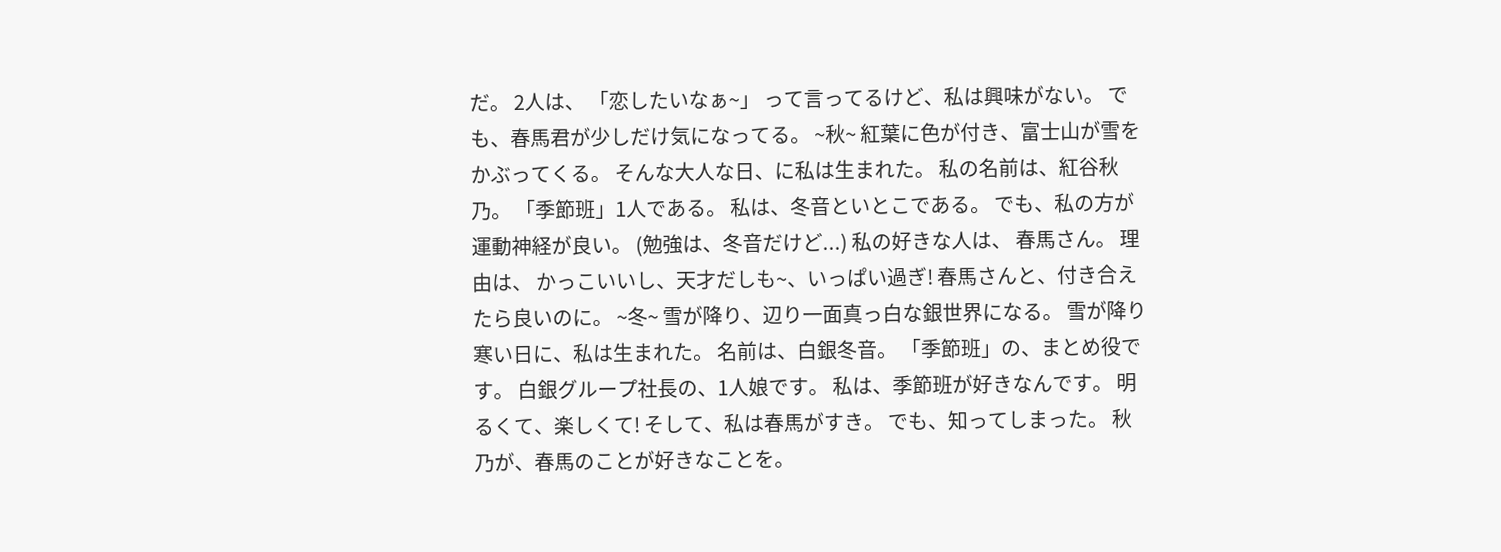だ。 2人は、 「恋したいなぁ~」 って言ってるけど、私は興味がない。 でも、春馬君が少しだけ気になってる。 ~秋~ 紅葉に色が付き、富士山が雪をかぶってくる。 そんな大人な日、に私は生まれた。 私の名前は、紅谷秋乃。 「季節班」1人である。 私は、冬音といとこである。 でも、私の方が運動神経が良い。 (勉強は、冬音だけど...) 私の好きな人は、 春馬さん。 理由は、 かっこいいし、天才だしも~、いっぱい過ぎ! 春馬さんと、付き合えたら良いのに。 ~冬~ 雪が降り、辺り一面真っ白な銀世界になる。 雪が降り寒い日に、私は生まれた。 名前は、白銀冬音。 「季節班」の、まとめ役です。 白銀グループ社長の、1人娘です。 私は、季節班が好きなんです。 明るくて、楽しくて! そして、私は春馬がすき。 でも、知ってしまった。 秋乃が、春馬のことが好きなことを。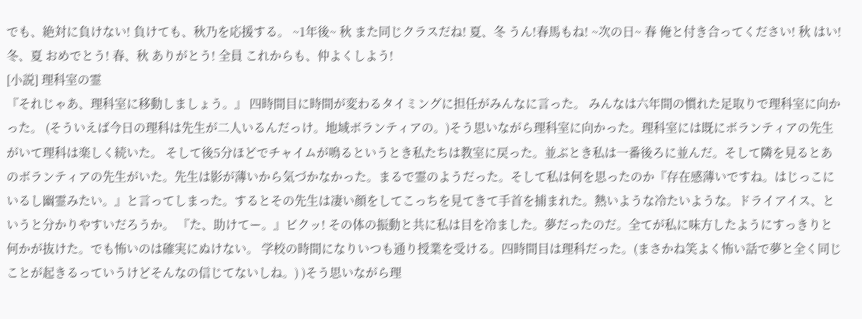でも、絶対に負けない! 負けても、秋乃を応援する。 ~1年後~ 秋 また同じクラスだね! 夏、冬 うん!春馬もね! ~次の日~ 春 俺と付き合ってください! 秋 はい! 冬、夏 おめでとう! 春、秋 ありがとう! 全員 これからも、仲よくしよう!
[小説] 理科室の霊
『それじゃあ、理科室に移動しましょう。』 四時間目に時間が変わるタイミングに担任がみんなに言った。 みんなは六年間の慣れた足取りで理科室に向かった。 (そういえば今日の理科は先生が二人いるんだっけ。地域ボランティアの。)そう思いながら理科室に向かった。理科室には既にボランティアの先生がいて理科は楽しく続いた。 そして後5分ほどでチャイムが鳴るというとき私たちは教室に戻った。並ぶとき私は一番後ろに並んだ。そして隣を見るとあのボランティアの先生がいた。先生は影が薄いから気づかなかった。まるで霊のようだった。そして私は何を思ったのか『存在感薄いですね。はじっこにいるし幽霊みたい。』と言ってしまった。するとその先生は凄い顔をしてこっちを見てきて手首を捕まれた。熱いような冷たいような。ドライアイス、というと分かりやすいだろうか。 『た、助けてー。』ビクッ! その体の振動と共に私は目を冷ました。夢だったのだ。全てが私に味方したようにすっきりと何かが抜けた。でも怖いのは確実にぬけない。 学校の時間になりいつも通り授業を受ける。四時間目は理科だった。(まさかね笑よく怖い話で夢と全く同じことが起きるっていうけどそんなの信じてないしね。) )そう思いながら理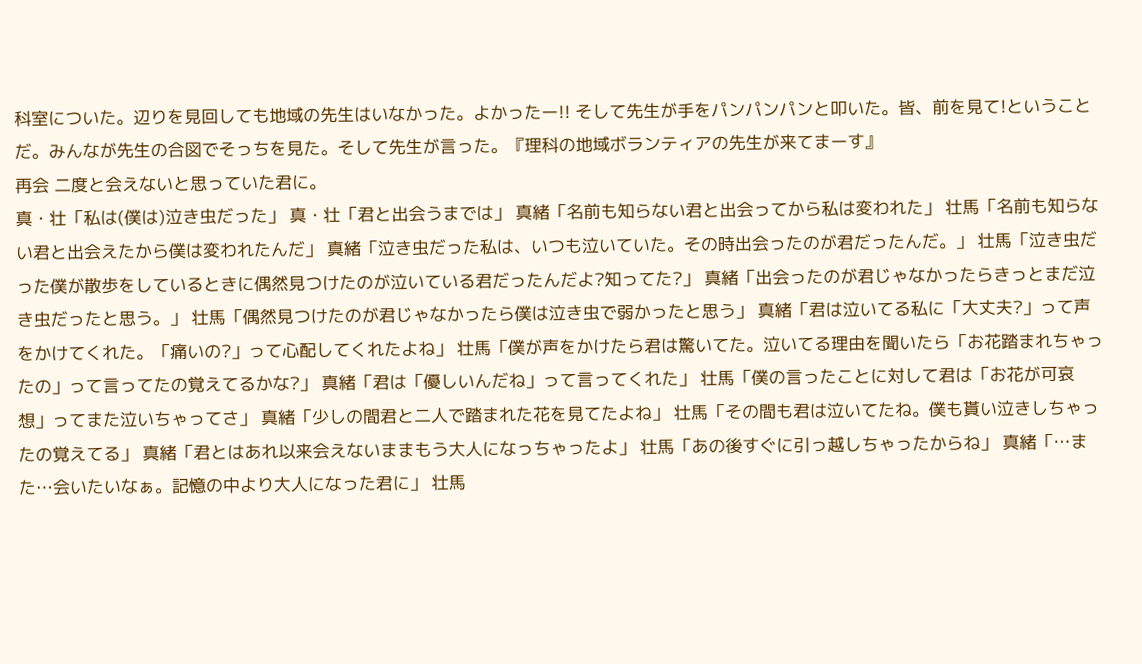科室についた。辺りを見回しても地域の先生はいなかった。よかったー!! そして先生が手をパンパンパンと叩いた。皆、前を見て!ということだ。みんなが先生の合図でそっちを見た。そして先生が言った。『理科の地域ボランティアの先生が来てまーす』
再会 二度と会えないと思っていた君に。
真・壮「私は(僕は)泣き虫だった」 真・壮「君と出会うまでは」 真緒「名前も知らない君と出会ってから私は変われた」 壮馬「名前も知らない君と出会えたから僕は変われたんだ」 真緒「泣き虫だった私は、いつも泣いていた。その時出会ったのが君だったんだ。」 壮馬「泣き虫だった僕が散歩をしているときに偶然見つけたのが泣いている君だったんだよ?知ってた?」 真緒「出会ったのが君じゃなかったらきっとまだ泣き虫だったと思う。」 壮馬「偶然見つけたのが君じゃなかったら僕は泣き虫で弱かったと思う」 真緒「君は泣いてる私に「大丈夫?」って声をかけてくれた。「痛いの?」って心配してくれたよね」 壮馬「僕が声をかけたら君は驚いてた。泣いてる理由を聞いたら「お花踏まれちゃったの」って言ってたの覚えてるかな?」 真緒「君は「優しいんだね」って言ってくれた」 壮馬「僕の言ったことに対して君は「お花が可哀想」ってまた泣いちゃってさ」 真緒「少しの間君と二人で踏まれた花を見てたよね」 壮馬「その間も君は泣いてたね。僕も貰い泣きしちゃったの覚えてる」 真緒「君とはあれ以来会えないままもう大人になっちゃったよ」 壮馬「あの後すぐに引っ越しちゃったからね」 真緒「…また…会いたいなぁ。記憶の中より大人になった君に」 壮馬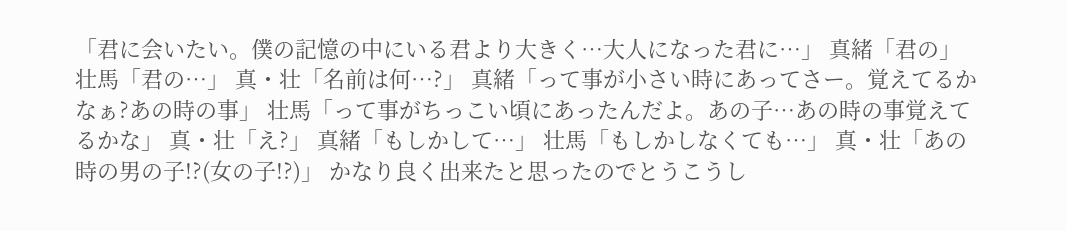「君に会いたい。僕の記憶の中にいる君より大きく…大人になった君に…」 真緒「君の」 壮馬「君の…」 真・壮「名前は何…?」 真緒「って事が小さい時にあってさー。覚えてるかなぁ?あの時の事」 壮馬「って事がちっこい頃にあったんだよ。あの子…あの時の事覚えてるかな」 真・壮「え?」 真緒「もしかして…」 壮馬「もしかしなくても…」 真・壮「あの時の男の子!?(女の子!?)」 かなり良く出来たと思ったのでとうこうし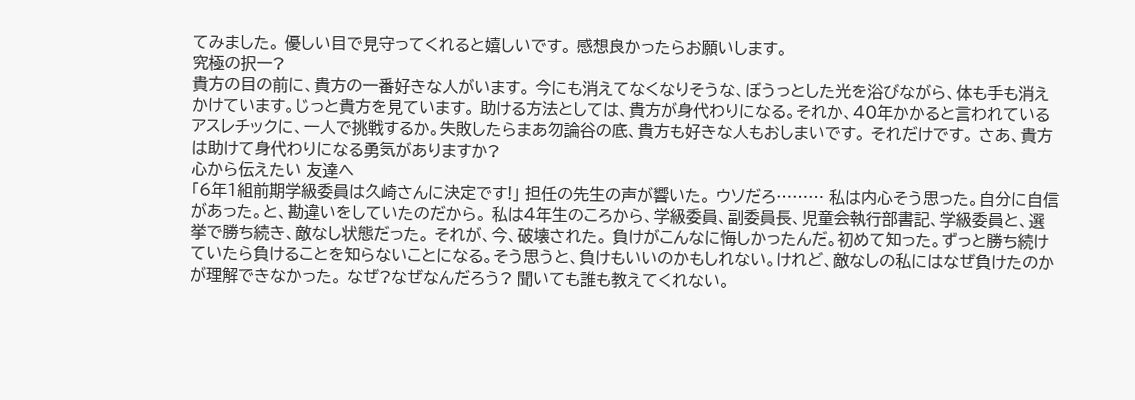てみました。 優しい目で見守ってくれると嬉しいです。 感想良かったらお願いします。
究極の択一?
貴方の目の前に、貴方の一番好きな人がいます。 今にも消えてなくなりそうな、ぼうっとした光を浴びながら、体も手も消えかけています。じっと貴方を見ています。 助ける方法としては、貴方が身代わりになる。それか、40年かかると言われているアスレチックに、一人で挑戦するか。失敗したらまあ勿論谷の底、貴方も好きな人もおしまいです。 それだけです。 さあ、貴方は助けて身代わりになる勇気がありますか?
心から伝えたい 友達へ
「6年1組前期学級委員は久崎さんに決定です!」 担任の先生の声が響いた。 ウソだろ……… 私は内心そう思った。自分に自信があった。と、勘違いをしていたのだから。 私は4年生のころから、学級委員、副委員長、児童会執行部書記、学級委員と、選挙で勝ち続き、敵なし状態だった。 それが、今、破壊された。 負けがこんなに悔しかったんだ。初めて知った。ずっと勝ち続けていたら負けることを知らないことになる。そう思うと、負けもいいのかもしれない。けれど、敵なしの私にはなぜ負けたのかが理解できなかった。 なぜ?なぜなんだろう? 聞いても誰も教えてくれない。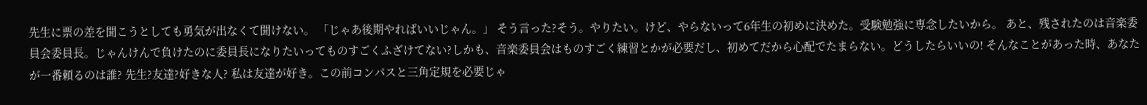先生に票の差を聞こうとしても勇気が出なくて聞けない。 「じゃあ後期やればいいじゃん。」 そう言った?そう。やりたい。けど、やらないって6年生の初めに決めた。受験勉強に専念したいから。 あと、残されたのは音楽委員会委員長。じゃんけんで負けたのに委員長になりたいってものすごくふざけてない?しかも、音楽委員会はものすごく練習とかが必要だし、初めてだから心配でたまらない。どうしたらいいの! そんなことがあった時、あなたが一番頼るのは誰? 先生?友達?好きな人? 私は友達が好き。この前コンパスと三角定規を必要じゃ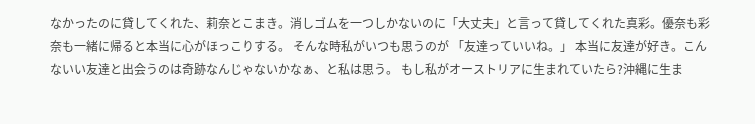なかったのに貸してくれた、莉奈とこまき。消しゴムを一つしかないのに「大丈夫」と言って貸してくれた真彩。優奈も彩奈も一緒に帰ると本当に心がほっこりする。 そんな時私がいつも思うのが 「友達っていいね。」 本当に友達が好き。こんないい友達と出会うのは奇跡なんじゃないかなぁ、と私は思う。 もし私がオーストリアに生まれていたら?沖縄に生ま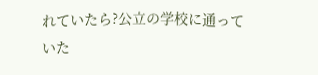れていたら?公立の学校に通っていた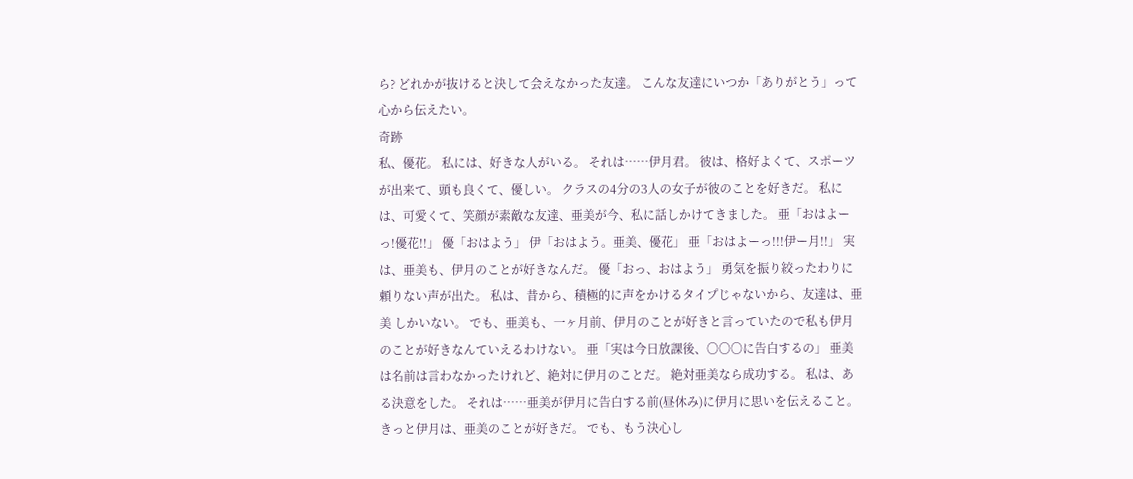ら? どれかが抜けると決して会えなかった友達。 こんな友達にいつか「ありがとう」って心から伝えたい。
奇跡
私、優花。 私には、好きな人がいる。 それは……伊月君。 彼は、格好よくて、スポーツが出来て、頭も良くて、優しい。 クラスの4分の3人の女子が彼のことを好きだ。 私には、可愛くて、笑顔が素敵な友達、亜美が今、私に話しかけてきました。 亜「おはよーっ!優花!!」 優「おはよう」 伊「おはよう。亜美、優花」 亜「おはよーっ!!!伊ー月!!」 実は、亜美も、伊月のことが好きなんだ。 優「おっ、おはよう」 勇気を振り絞ったわりに頼りない声が出た。 私は、昔から、積極的に声をかけるタイプじゃないから、友達は、亜美 しかいない。 でも、亜美も、一ヶ月前、伊月のことが好きと言っていたので私も伊月のことが好きなんていえるわけない。 亜「実は今日放課後、〇〇〇に告白するの」 亜美は名前は言わなかったけれど、絶対に伊月のことだ。 絶対亜美なら成功する。 私は、ある決意をした。 それは……亜美が伊月に告白する前(昼休み)に伊月に思いを伝えること。 きっと伊月は、亜美のことが好きだ。 でも、もう決心し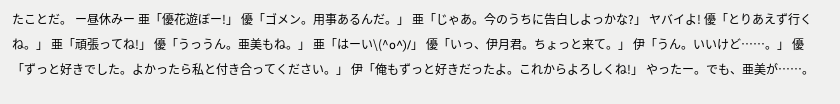たことだ。 ー昼休みー 亜「優花遊ぼー!」 優「ゴメン。用事あるんだ。」 亜「じゃあ。今のうちに告白しよっかな?」 ヤバイよ! 優「とりあえず行くね。」 亜「頑張ってね!」 優「うっうん。亜美もね。」 亜「はーい\(^o^)/」 優「いっ、伊月君。ちょっと来て。」 伊「うん。いいけど……。」 優「ずっと好きでした。よかったら私と付き合ってください。」 伊「俺もずっと好きだったよ。これからよろしくね!」 やったー。でも、亜美が……。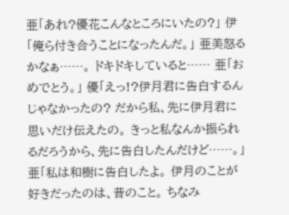亜「あれ?優花こんなところにいたの?」 伊「俺ら付き合うことになったんだ。」 亜美怒るかなぁ……。 ドキドキしていると…… 亜「おめでとう。」 優「えっ!?伊月君に告白するんじゃなかったの? だから私、先に伊月君に思いだけ伝えたの。 きっと私なんか振られるだろうから、先に告白したんだけど……。」 亜「私は和樹に告白したよ。 伊月のことが好きだったのは、昔のこと。 ちなみ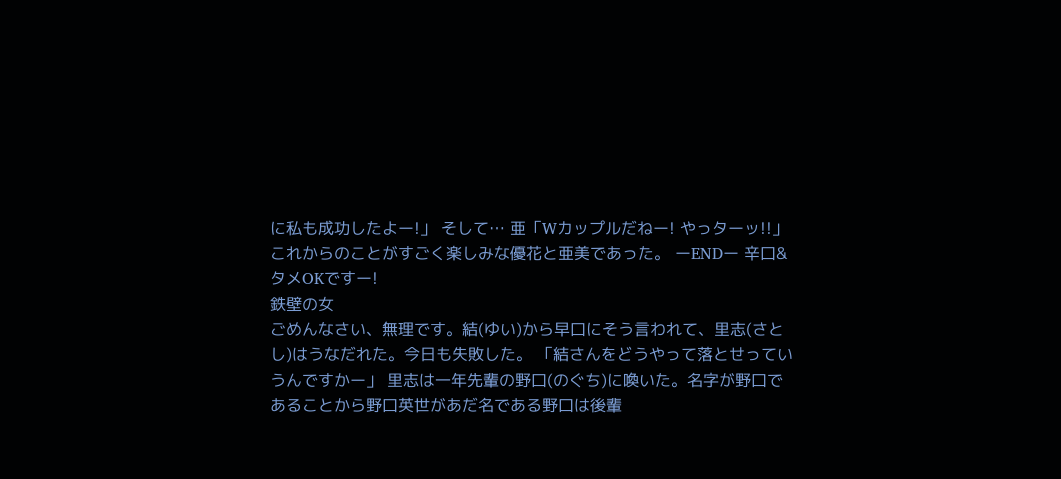に私も成功したよー!」 そして… 亜「Wカップルだねー! やっターッ!!」 これからのことがすごく楽しみな優花と亜美であった。 ーENDー 辛口&タメOKですー!
鉄壁の女
ごめんなさい、無理です。結(ゆい)から早口にそう言われて、里志(さとし)はうなだれた。今日も失敗した。 「結さんをどうやって落とせっていうんですかー」 里志は一年先輩の野口(のぐち)に喚いた。名字が野口であることから野口英世があだ名である野口は後輩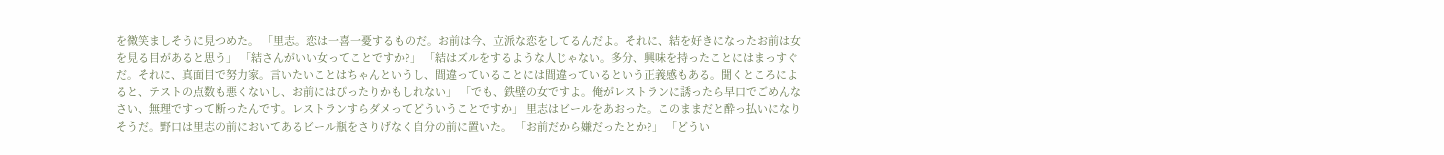を微笑ましそうに見つめた。 「里志。恋は一喜一憂するものだ。お前は今、立派な恋をしてるんだよ。それに、結を好きになったお前は女を見る目があると思う」 「結さんがいい女ってことですか?」 「結はズルをするような人じゃない。多分、興味を持ったことにはまっすぐだ。それに、真面目で努力家。言いたいことはちゃんというし、間違っていることには間違っているという正義感もある。聞くところによると、テストの点数も悪くないし、お前にはぴったりかもしれない」 「でも、鉄壁の女ですよ。俺がレストランに誘ったら早口でごめんなさい、無理ですって断ったんです。レストランすらダメってどういうことですか」 里志はビールをあおった。このままだと酔っ払いになりそうだ。野口は里志の前においてあるビール瓶をさりげなく自分の前に置いた。 「お前だから嫌だったとか?」 「どうい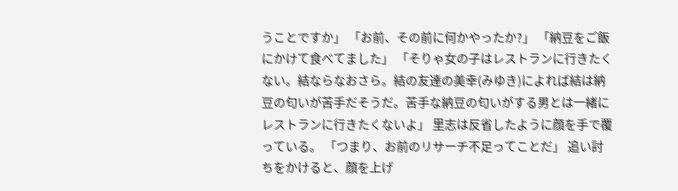うことですか」 「お前、その前に何かやったか?」 「納豆をご飯にかけて食べてました」 「そりゃ女の子はレストランに行きたくない。結ならなおさら。結の友達の美幸(みゆき)によれば結は納豆の匂いが苦手だそうだ。苦手な納豆の匂いがする男とは一緒にレストランに行きたくないよ」 里志は反省したように顔を手で覆っている。 「つまり、お前のリサーチ不足ってことだ」 追い討ちをかけると、顔を上げ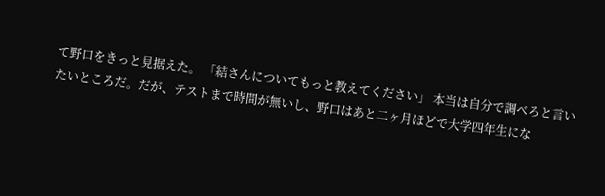て野口をきっと見据えた。 「結さんについてもっと教えてください」 本当は自分で調べろと言いたいところだ。だが、テストまで時間が無いし、野口はあと二ヶ月ほどで大学四年生にな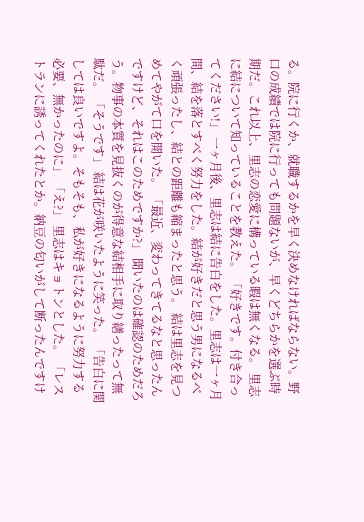る。院に行くか、就職するかを早く決めなければならない。野口の成績では院に行っても問題ないが、早くどちらかを選ぶ時期だ。これ以上、里志の恋愛に構っている暇は無くなる。 里志に結について知っていることを教えた。 「好きです。付き合ってください!」 一ヶ月後、里志は結に告白をした。里志は一ヶ月間、結を落とすべく努力をした。結が好きだと思う男になるべく頑張ったし、結との距離も縮まったと思う。 結は里志を見つめてやがて口を開いた。 「最近、変わってきてるなと思ったんですけど、それはこのためですか?」 聞いたのは確認のためだろう。物事の本質を見抜くのが得意な結相手に取り繕ったって無駄だ。 「そうです」 結は花が咲いたように笑った。 「告白に関しては良いですよ。そもそも、私が好きになるように努力する必要、無かったのに」 「え?」 里志はキョトンとした。 「レストランに誘ってくれたとか。納豆の匂いがして断ったんですけ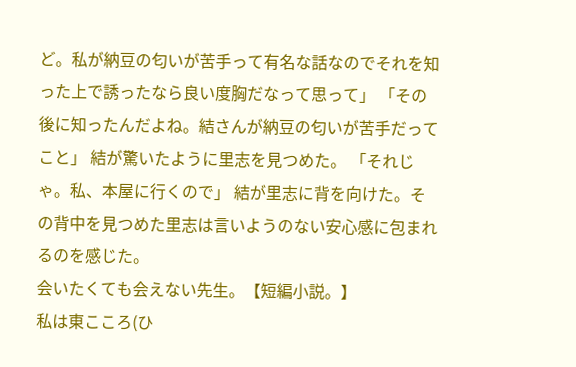ど。私が納豆の匂いが苦手って有名な話なのでそれを知った上で誘ったなら良い度胸だなって思って」 「その後に知ったんだよね。結さんが納豆の匂いが苦手だってこと」 結が驚いたように里志を見つめた。 「それじゃ。私、本屋に行くので」 結が里志に背を向けた。その背中を見つめた里志は言いようのない安心感に包まれるのを感じた。
会いたくても会えない先生。【短編小説。】
私は東こころ(ひ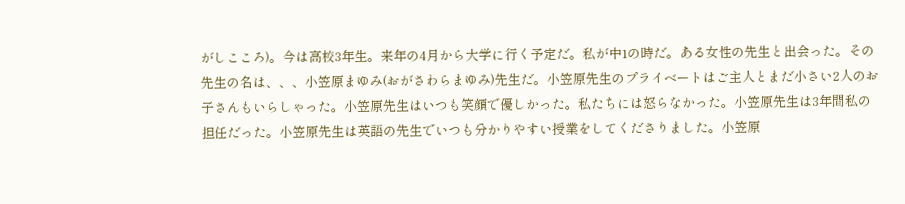がしこころ)。今は高校3年生。来年の4月から大学に行く予定だ。私が中1の時だ。ある女性の先生と出会った。その先生の名は、、、小笠原まゆみ(おがさわらまゆみ)先生だ。小笠原先生のプライベートはご主人とまだ小さい2人のお子さんもいらしゃった。小笠原先生はいつも笑顔で優しかった。私たちには怒らなかった。小笠原先生は3年間私の担任だった。小笠原先生は英語の先生でいつも分かりやすい授業をしてくださりました。小笠原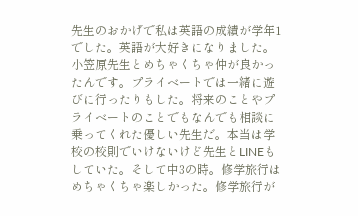先生のおかげで私は英語の成績が学年1でした。英語が大好きになりました。小笠原先生とめちゃくちゃ仲が良かったんです。プライベートでは一緒に遊びに行ったりもした。将来のことやプライベートのことでもなんでも相談に乗ってくれた優しい先生だ。本当は学校の校則でいけないけど先生とLINEもしていた。そして中3の時。修学旅行はめちゃくちゃ楽しかった。修学旅行が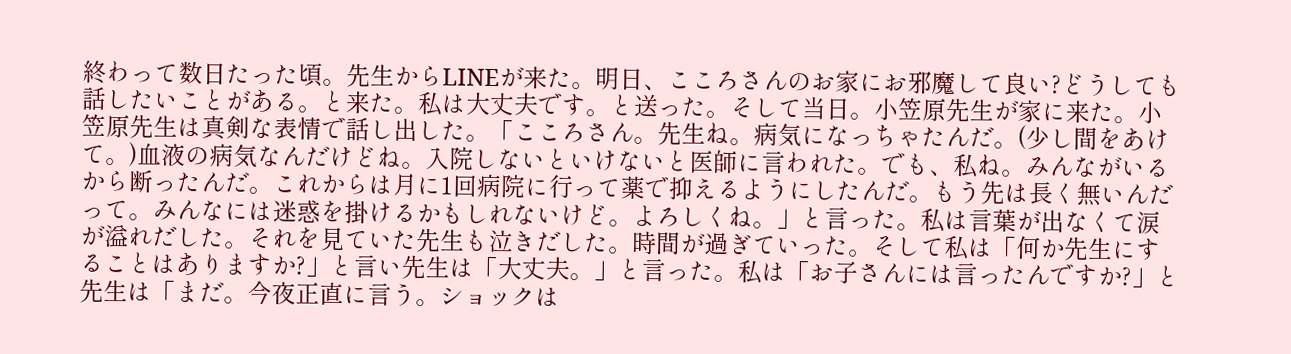終わって数日たった頃。先生からLINEが来た。明日、こころさんのお家にお邪魔して良い?どうしても話したいことがある。と来た。私は大丈夫です。と送った。そして当日。小笠原先生が家に来た。小笠原先生は真剣な表情で話し出した。「こころさん。先生ね。病気になっちゃたんだ。(少し間をあけて。)血液の病気なんだけどね。入院しないといけないと医師に言われた。でも、私ね。みんながいるから断ったんだ。これからは月に1回病院に行って薬で抑えるようにしたんだ。もう先は長く無いんだって。みんなには迷惑を掛けるかもしれないけど。よろしくね。」と言った。私は言葉が出なくて涙が溢れだした。それを見ていた先生も泣きだした。時間が過ぎていった。そして私は「何か先生にすることはありますか?」と言い先生は「大丈夫。」と言った。私は「お子さんには言ったんですか?」と先生は「まだ。今夜正直に言う。ショックは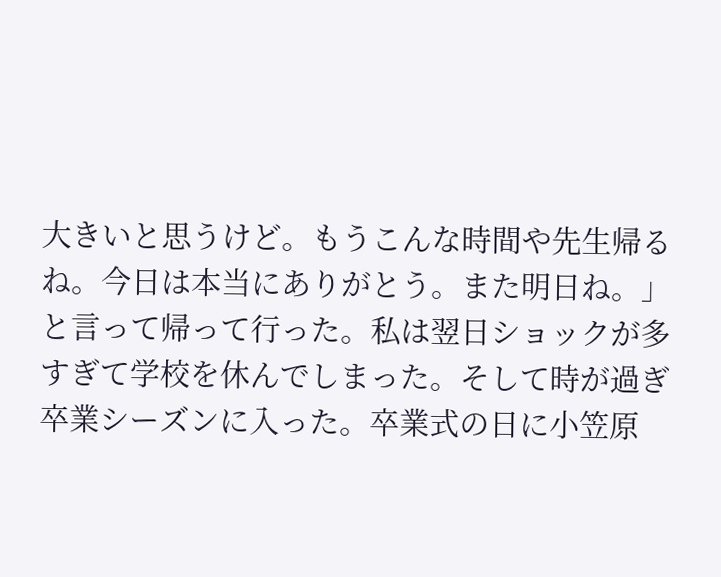大きいと思うけど。もうこんな時間や先生帰るね。今日は本当にありがとう。また明日ね。」と言って帰って行った。私は翌日ショックが多すぎて学校を休んでしまった。そして時が過ぎ卒業シーズンに入った。卒業式の日に小笠原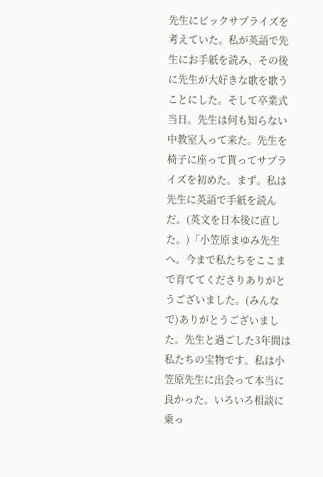先生にビックサプライズを考えていた。私が英語で先生にお手紙を読み、その後に先生が大好きな歌を歌うことにした。そして卒業式当日。先生は何も知らない中教室入って来た。先生を椅子に座って貰ってサプライズを初めた。まず。私は先生に英語で手紙を読んだ。(英文を日本後に直した。)「小笠原まゆみ先生へ。今まで私たちをここまで育ててくださりありがとうございました。(みんなで)ありがとうございました。先生と過ごした3年間は私たちの宝物です。私は小笠原先生に出会って本当に良かった。いろいろ相談に乗っ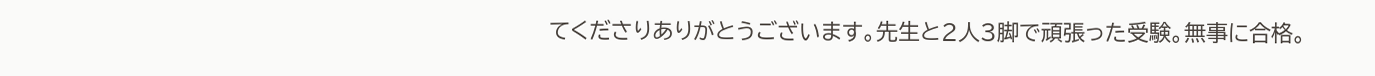てくださりありがとうございます。先生と2人3脚で頑張った受験。無事に合格。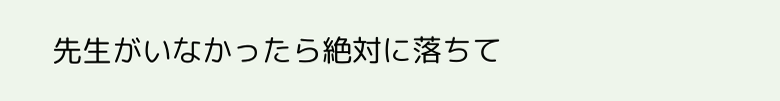先生がいなかったら絶対に落ちて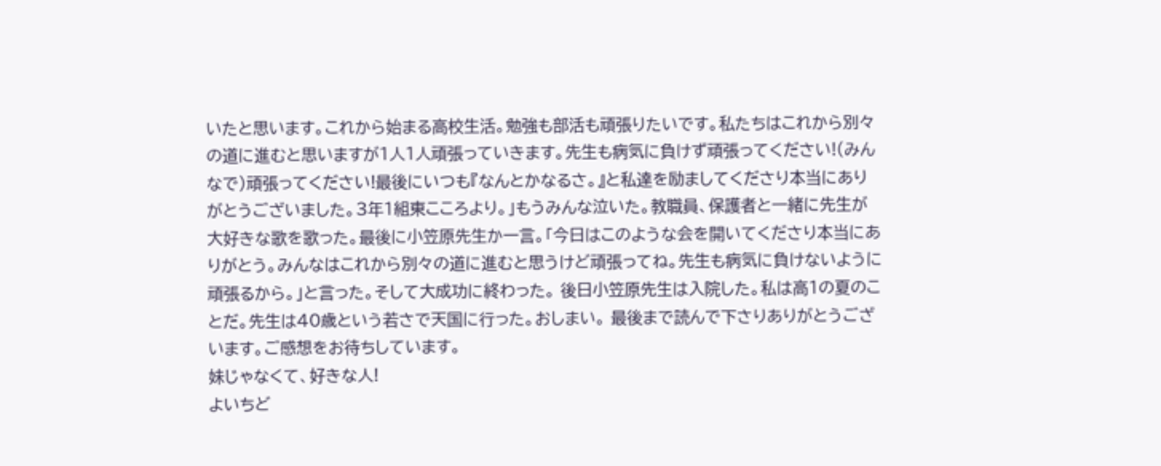いたと思います。これから始まる高校生活。勉強も部活も頑張りたいです。私たちはこれから別々の道に進むと思いますが1人1人頑張っていきます。先生も病気に負けず頑張ってください!(みんなで)頑張ってください!最後にいつも『なんとかなるさ。』と私達を励ましてくださり本当にありがとうございました。3年1組東こころより。」もうみんな泣いた。教職員、保護者と一緒に先生が大好きな歌を歌った。最後に小笠原先生か一言。「今日はこのような会を開いてくださり本当にありがとう。みんなはこれから別々の道に進むと思うけど頑張ってね。先生も病気に負けないように頑張るから。」と言った。そして大成功に終わった。 後日小笠原先生は入院した。私は高1の夏のことだ。先生は40歳という若さで天国に行った。おしまい。 最後まで読んで下さりありがとうございます。ご感想をお待ちしています。
妹じゃなくて、好きな人!
よいちど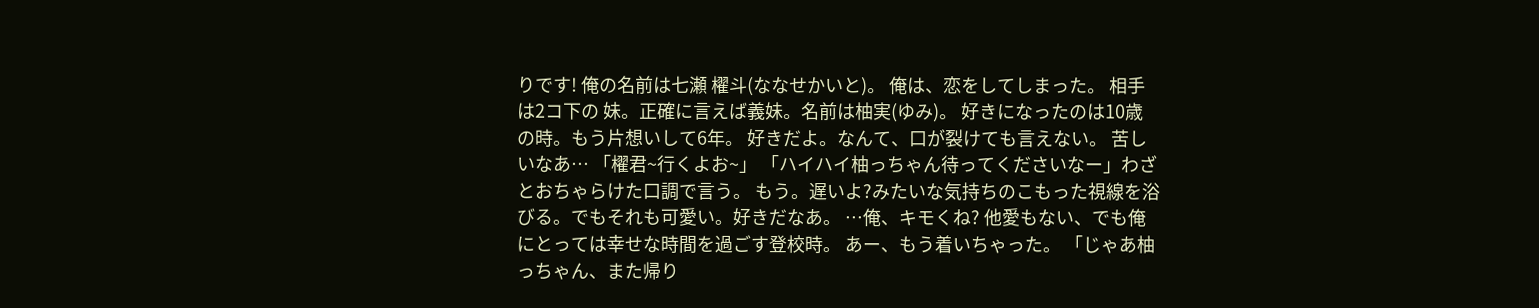りです! 俺の名前は七瀬 櫂斗(ななせかいと)。 俺は、恋をしてしまった。 相手は2コ下の 妹。正確に言えば義妹。名前は柚実(ゆみ)。 好きになったのは10歳の時。もう片想いして6年。 好きだよ。なんて、口が裂けても言えない。 苦しいなあ… 「櫂君~行くよお~」 「ハイハイ柚っちゃん待ってくださいなー」わざとおちゃらけた口調で言う。 もう。遅いよ?みたいな気持ちのこもった視線を浴びる。でもそれも可愛い。好きだなあ。 …俺、キモくね? 他愛もない、でも俺にとっては幸せな時間を過ごす登校時。 あー、もう着いちゃった。 「じゃあ柚っちゃん、また帰り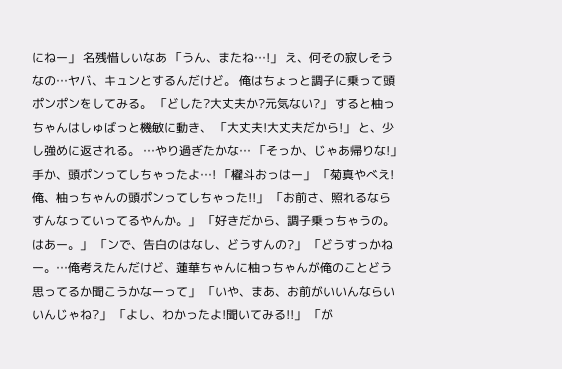にねー」 名残惜しいなあ 「うん、またね…!」 え、何その寂しそうなの…ヤバ、キュンとするんだけど。 俺はちょっと調子に乗って頭ポンポンをしてみる。 「どした?大丈夫か?元気ない?」 すると柚っちゃんはしゅばっと機敏に動き、 「大丈夫!大丈夫だから!」 と、少し強めに返される。 …やり過ぎたかな… 「そっか、じゃあ帰りな!」 手か、頭ポンってしちゃったよ…! 「櫂斗おっはー」 「菊真やべえ!俺、柚っちゃんの頭ポンってしちゃった!!」 「お前さ、照れるならすんなっていってるやんか。」 「好きだから、調子乗っちゃうの。はあー。」 「ンで、告白のはなし、どうすんの?」 「どうすっかねー。…俺考えたんだけど、蓮華ちゃんに柚っちゃんが俺のことどう思ってるか聞こうかなーって」 「いや、まあ、お前がいいんならいいんじゃね?」 「よし、わかったよ!聞いてみる!!」 「が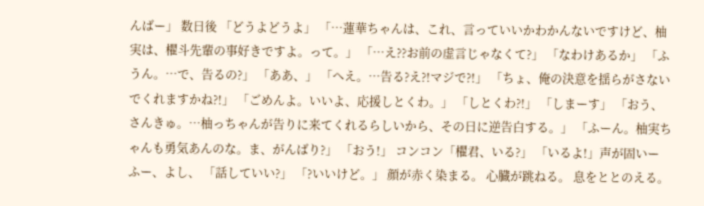んばー」 数日後 「どうよどうよ」 「…蓮華ちゃんは、これ、言っていいかわかんないですけど、柚実は、櫂斗先輩の事好きですよ。って。」 「…え??お前の虚言じゃなくて?」 「なわけあるか」 「ふうん。…で、告るの?」 「ああ、」 「へえ。…告る?え?!マジで?!」 「ちょ、俺の決意を揺らがさないでくれますかね?!」 「ごめんよ。いいよ、応援しとくわ。」 「しとくわ?!」 「しまーす」 「おう、さんきゅ。…柚っちゃんが告りに来てくれるらしいから、その日に逆告白する。」 「ふーん。柚実ちゃんも勇気あんのな。ま、がんばり?」 「おう!」 コンコン「櫂君、いる?」 「いるよ!」声が固いー ふー、よし、 「話していい?」 「?いいけど。」 顔が赤く染まる。 心臓が跳ねる。 息をととのえる。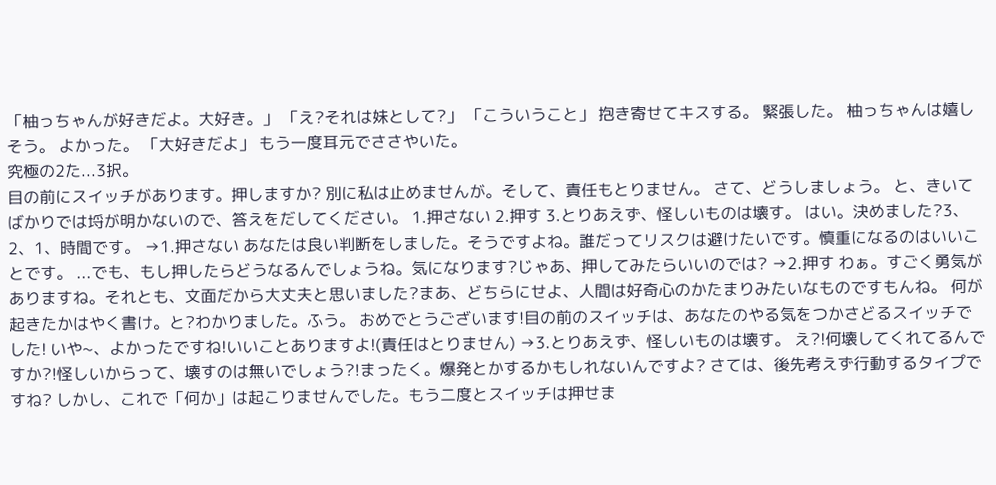「柚っちゃんが好きだよ。大好き。」 「え?それは妹として?」 「こういうこと」 抱き寄せてキスする。 緊張した。 柚っちゃんは嬉しそう。 よかった。 「大好きだよ」 もう一度耳元でささやいた。
究極の2た...3択。
目の前にスイッチがあります。押しますか? 別に私は止めませんが。そして、責任もとりません。 さて、どうしましょう。 と、きいてばかりでは埒が明かないので、答えをだしてください。 1.押さない 2.押す 3.とりあえず、怪しいものは壊す。 はい。決めました?3、2、1、時間です。 →1.押さない あなたは良い判断をしました。そうですよね。誰だってリスクは避けたいです。慎重になるのはいいことです。 ...でも、もし押したらどうなるんでしょうね。気になります?じゃあ、押してみたらいいのでは? →2.押す わぁ。すごく勇気がありますね。それとも、文面だから大丈夫と思いました?まあ、どちらにせよ、人間は好奇心のかたまりみたいなものですもんね。 何が起きたかはやく書け。と?わかりました。ふう。 おめでとうございます!目の前のスイッチは、あなたのやる気をつかさどるスイッチでした! いや~、よかったですね!いいことありますよ!(責任はとりません) →3.とりあえず、怪しいものは壊す。 え?!何壊してくれてるんですか?!怪しいからって、壊すのは無いでしょう?!まったく。爆発とかするかもしれないんですよ? さては、後先考えず行動するタイプですね? しかし、これで「何か」は起こりませんでした。もう二度とスイッチは押せま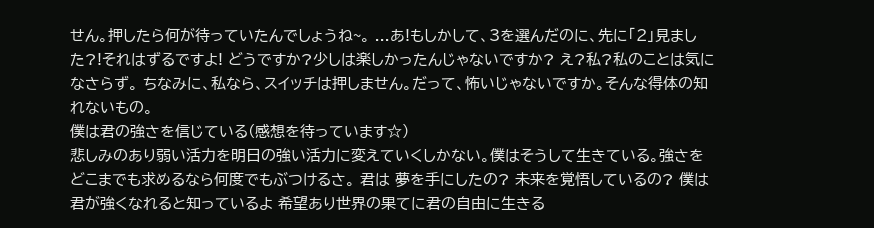せん。押したら何が待っていたんでしょうね~。 ...あ!もしかして、3を選んだのに、先に「2」見ました?!それはずるですよ! どうですか?少しは楽しかったんじゃないですか? え?私?私のことは気になさらず。 ちなみに、私なら、スイッチは押しません。だって、怖いじゃないですか。そんな得体の知れないもの。
僕は君の強さを信じている(感想を待っています☆)
悲しみのあり弱い活力を明日の強い活力に変えていくしかない。僕はそうして生きている。強さをどこまでも求めるなら何度でもぶつけるさ。 君は 夢を手にしたの? 未来を覚悟しているの? 僕は君が強くなれると知っているよ 希望あり世界の果てに君の自由に生きる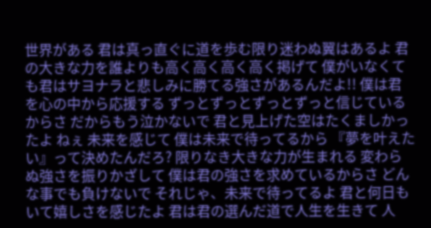世界がある 君は真っ直ぐに道を歩む限り迷わぬ翼はあるよ 君の大きな力を誰よりも高く高く高く高く掲げて 僕がいなくても君はサヨナラと悲しみに勝てる強さがあるんだよ!! 僕は君を心の中から応援する ずっとずっとずっとずっと信じているからさ だからもう泣かないで 君と見上げた空はたくましかったよ ねぇ 未来を感じて 僕は未来で待ってるから 『夢を叶えたい』って決めたんだろ? 限りなき大きな力が生まれる 変わらぬ強さを振りかざして 僕は君の強さを求めているからさ どんな事でも負けないで それじゃ、未来で待ってるよ 君と何日もいて嬉しさを感じたよ 君は君の選んだ道で人生を生きて 人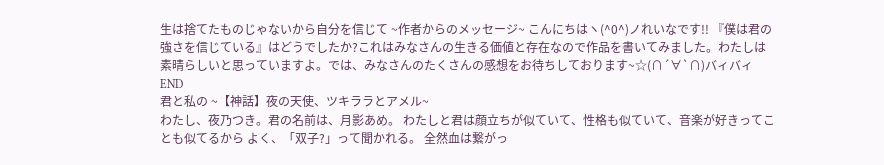生は捨てたものじゃないから自分を信じて ~作者からのメッセージ~ こんにちはヽ(^0^)ノれいなです!! 『僕は君の強さを信じている』はどうでしたか?これはみなさんの生きる価値と存在なので作品を書いてみました。わたしは素晴らしいと思っていますよ。では、みなさんのたくさんの感想をお待ちしております~☆(∩´∀`∩)バィバィ END
君と私の ~【神話】夜の天使、ツキララとアメル~
わたし、夜乃つき。君の名前は、月影あめ。 わたしと君は顔立ちが似ていて、性格も似ていて、音楽が好きってことも似てるから よく、「双子?」って聞かれる。 全然血は繋がっ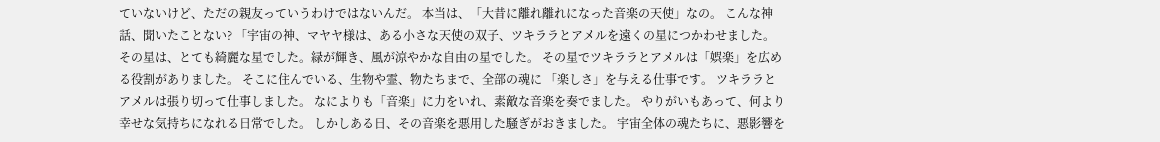ていないけど、ただの親友っていうわけではないんだ。 本当は、「大昔に離れ離れになった音楽の天使」なの。 こんな神話、聞いたことない? 「宇宙の神、マヤヤ様は、ある小さな天使の双子、ツキララとアメルを遠くの星につかわせました。 その星は、とても綺麗な星でした。緑が輝き、風が涼やかな自由の星でした。 その星でツキララとアメルは「娯楽」を広める役割がありました。 そこに住んでいる、生物や霊、物たちまで、全部の魂に 「楽しさ」を与える仕事です。 ツキララとアメルは張り切って仕事しました。 なによりも「音楽」に力をいれ、素敵な音楽を奏でました。 やりがいもあって、何より幸せな気持ちになれる日常でした。 しかしある日、その音楽を悪用した騒ぎがおきました。 宇宙全体の魂たちに、悪影響を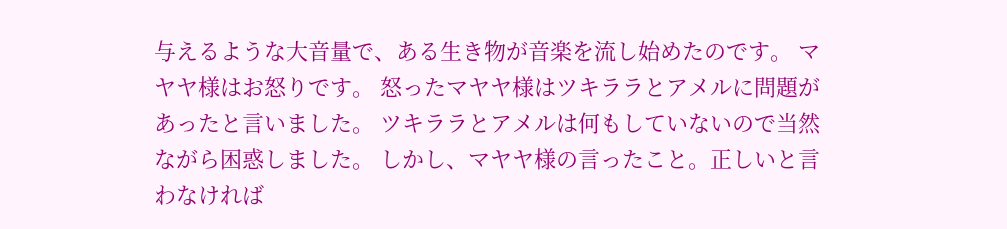与えるような大音量で、ある生き物が音楽を流し始めたのです。 マヤヤ様はお怒りです。 怒ったマヤヤ様はツキララとアメルに問題があったと言いました。 ツキララとアメルは何もしていないので当然ながら困惑しました。 しかし、マヤヤ様の言ったこと。正しいと言わなければ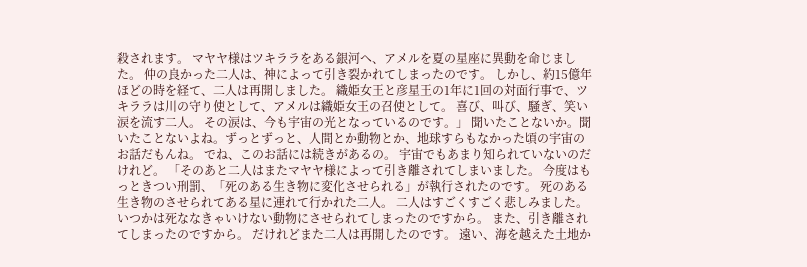殺されます。 マヤヤ様はツキララをある銀河へ、アメルを夏の星座に異動を命じました。 仲の良かった二人は、神によって引き裂かれてしまったのです。 しかし、約15億年ほどの時を経て、二人は再開しました。 織姫女王と彦星王の1年に1回の対面行事で、ツキララは川の守り使として、アメルは織姫女王の召使として。 喜び、叫び、騒ぎ、笑い涙を流す二人。 その涙は、今も宇宙の光となっているのです。」 聞いたことないか。聞いたことないよね。ずっとずっと、人間とか動物とか、地球すらもなかった頃の宇宙のお話だもんね。 でね、このお話には続きがあるの。 宇宙でもあまり知られていないのだけれど。 「そのあと二人はまたマヤヤ様によって引き離されてしまいました。 今度はもっときつい刑罰、「死のある生き物に変化させられる」が執行されたのです。 死のある生き物のさせられてある星に連れて行かれた二人。 二人はすごくすごく悲しみました。 いつかは死ななきゃいけない動物にさせられてしまったのですから。 また、引き離されてしまったのですから。 だけれどまた二人は再開したのです。 遠い、海を越えた土地か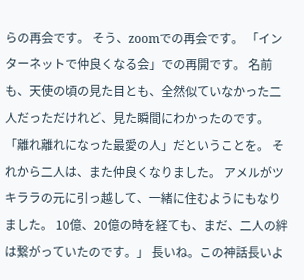らの再会です。 そう、zoomでの再会です。 「インターネットで仲良くなる会」での再開です。 名前も、天使の頃の見た目とも、全然似ていなかった二人だっただけれど、見た瞬間にわかったのです。 「離れ離れになった最愛の人」だということを。 それから二人は、また仲良くなりました。 アメルがツキララの元に引っ越して、一緒に住むようにもなりました。 10億、20億の時を経ても、まだ、二人の絆は繋がっていたのです。」 長いね。この神話長いよ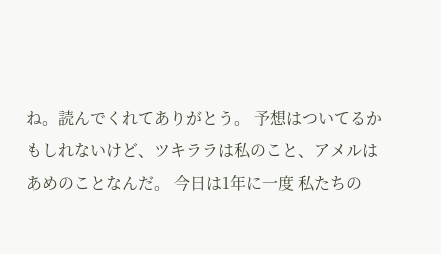ね。読んでくれてありがとう。 予想はついてるかもしれないけど、ツキララは私のこと、アメルはあめのことなんだ。 今日は1年に一度 私たちの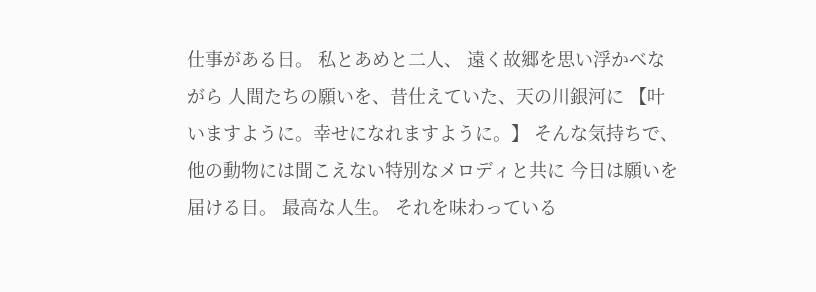仕事がある日。 私とあめと二人、 遠く故郷を思い浮かべながら 人間たちの願いを、昔仕えていた、天の川銀河に 【叶いますように。幸せになれますように。】 そんな気持ちで、他の動物には聞こえない特別なメロディと共に 今日は願いを届ける日。 最高な人生。 それを味わっている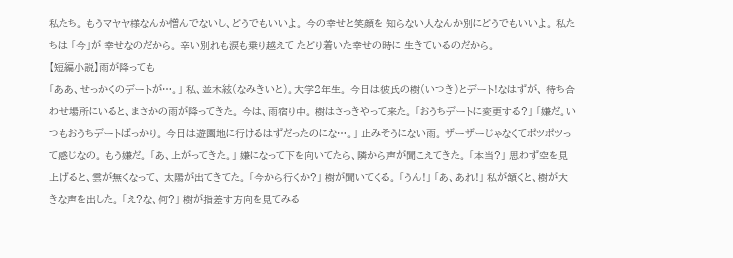私たち。 もうマヤヤ様なんか憎んでないし、どうでもいいよ。 今の幸せと笑顔を 知らない人なんか別にどうでもいいよ。 私たちは 「今」が 幸せなのだから。 辛い別れも涙も乗り越えて たどり着いた幸せの時に 生きているのだから。
【短編小説】雨が降っても
「ああ、せっかくのデートが…。」 私、並木絃(なみきいと)。大学2年生。 今日は彼氏の樹(いつき)とデート!なはずが、 待ち合わせ場所にいると、まさかの雨が降ってきた。 今は、雨宿り中。 樹はさっきやって来た。 「おうちデートに変更する?」 「嫌だ。いつもおうちデートばっかり。 今日は遊園地に行けるはずだったのにな…。」 止みそうにない雨。 ザーザーじゃなくてポツポツって感じなの。 もう嫌だ。 「あ、上がってきた。」 嫌になって下を向いてたら、隣から声が聞こえてきた。 「本当?」 思わず空を見上げると、雲が無くなって、 太陽が出てきてた。 「今から行くか?」 樹が聞いてくる。 「うん!」 「あ、あれ!」 私が頷くと、樹が大きな声を出した。 「え?な、何?」 樹が指差す方向を見てみる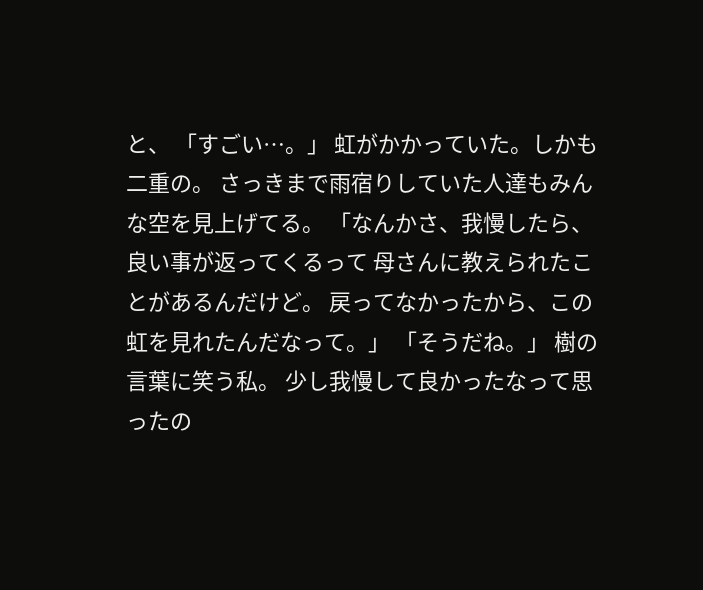と、 「すごい…。」 虹がかかっていた。しかも二重の。 さっきまで雨宿りしていた人達もみんな空を見上げてる。 「なんかさ、我慢したら、良い事が返ってくるって 母さんに教えられたことがあるんだけど。 戻ってなかったから、この虹を見れたんだなって。」 「そうだね。」 樹の言葉に笑う私。 少し我慢して良かったなって思ったの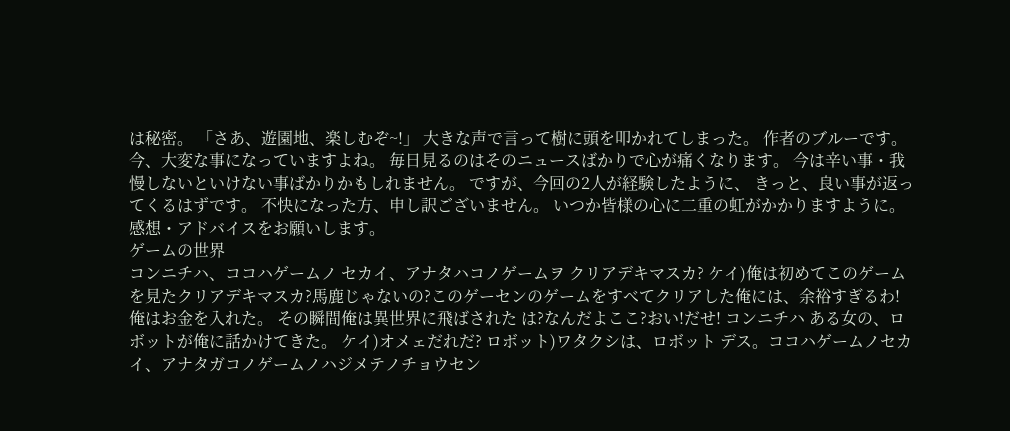は秘密。 「さあ、遊園地、楽しむぞ~!」 大きな声で言って樹に頭を叩かれてしまった。 作者のブルーです。 今、大変な事になっていますよね。 毎日見るのはそのニュースばかりで心が痛くなります。 今は辛い事・我慢しないといけない事ばかりかもしれません。 ですが、今回の2人が経験したように、 きっと、良い事が返ってくるはずです。 不快になった方、申し訳ございません。 いつか皆様の心に二重の虹がかかりますように。 感想・アドバイスをお願いします。
ゲームの世界
コンニチハ、ココハゲームノ セカイ、アナタハコノゲームヲ クリアデキマスカ? ケイ)俺は初めてこのゲームを見たクリアデキマスカ?馬鹿じゃないの?このゲーセンのゲームをすべてクリアした俺には、余裕すぎるわ! 俺はお金を入れた。 その瞬間俺は異世界に飛ばされた は?なんだよここ?おい!だせ! コンニチハ ある女の、ロボットが俺に話かけてきた。 ケイ)オメェだれだ? ロボット)ワタクシは、ロボット デス。ココハゲームノセカイ、アナタガコノゲームノハジメテノチョウセン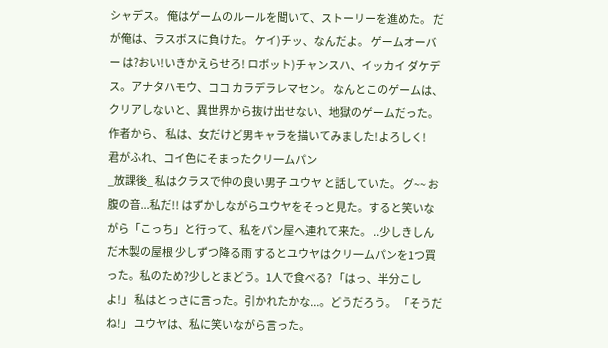シャデス。 俺はゲームのルールを聞いて、ストーリーを進めた。 だが俺は、ラスボスに負けた。 ケイ)チッ、なんだよ。 ゲームオーバー は?おい!いきかえらせろ! ロボット)チャンスハ、イッカイ ダケデス。アナタハモウ、ココ カラデラレマセン。 なんとこのゲームは、 クリアしないと、異世界から抜け出せない、地獄のゲームだった。 作者から、 私は、女だけど男キャラを描いてみました!よろしく!
君がふれ、コイ色にそまったクリ一ムパン
_放課後_ 私はクラスで仲の良い男子 ユウヤ と話していた。 グ~~ お腹の音...私だ!! はずかしながらユウヤをそっと見た。すると笑いながら「こっち」と行って、私をパン屋へ連れて来た。 ..少しきしんだ木製の屋根 少しずつ降る雨 するとユウヤはクリ一ムパンを1つ買った。私のため?少しとまどう。1人で食べる? 「はっ、半分こしよ!」 私はとっさに言った。引かれたかな...。どうだろう。 「そうだね!」 ユウヤは、私に笑いながら言った。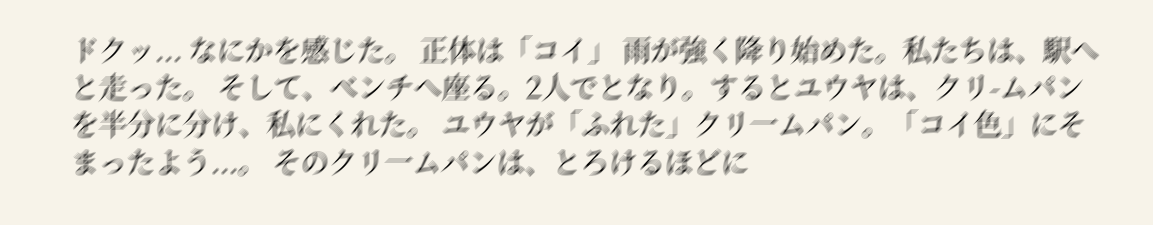ドクッ... なにかを感じた。 正体は「コイ」 雨が強く降り始めた。私たちは、駅へと走った。 そして、べンチへ座る。2人でとなり。するとユウヤは、クリ-ムパンを半分に分け、私にくれた。 ユウヤが「ふれた」クリ一ムパン。「コイ色」にそまったよう...。 そのクリ一ムパンは、とろけるほどに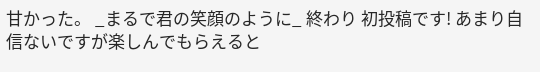甘かった。 _まるで君の笑顔のように_ 終わり 初投稿です! あまり自信ないですが楽しんでもらえると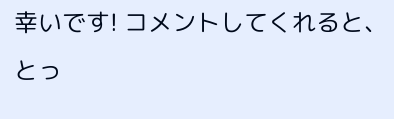幸いです! コメントしてくれると、とっ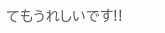てもうれしいです!!